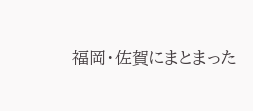福岡・佐賀にまとまった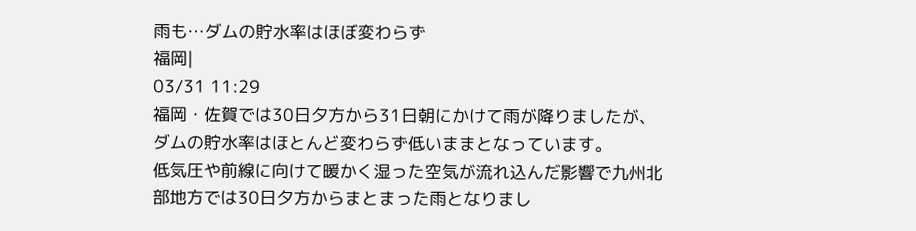雨も…ダムの貯水率はほぼ変わらず
福岡|
03/31 11:29
福岡・佐賀では30日夕方から31日朝にかけて雨が降りましたが、ダムの貯水率はほとんど変わらず低いままとなっています。
低気圧や前線に向けて暖かく湿った空気が流れ込んだ影響で九州北部地方では30日夕方からまとまった雨となりまし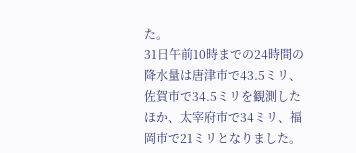た。
31日午前10時までの24時間の降水量は唐津市で43.5ミリ、佐賀市で34.5ミリを観測したほか、太宰府市で34ミリ、福岡市で21ミリとなりました。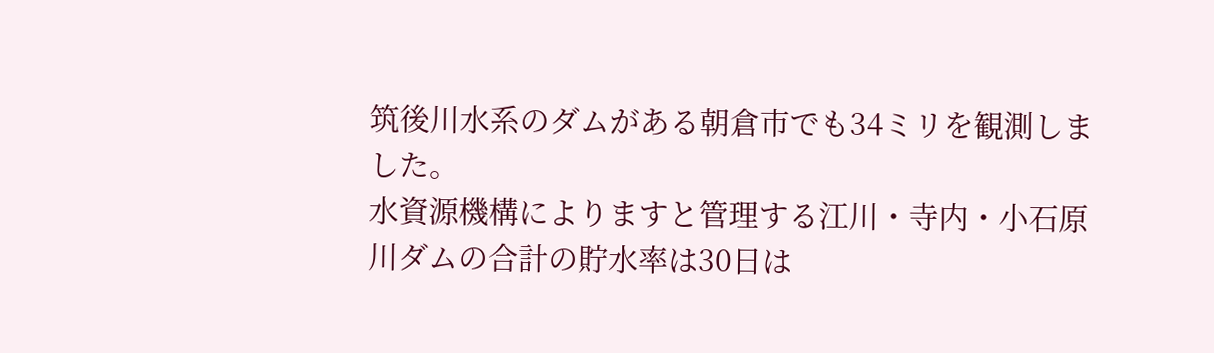筑後川水系のダムがある朝倉市でも34ミリを観測しました。
水資源機構によりますと管理する江川・寺内・小石原川ダムの合計の貯水率は30日は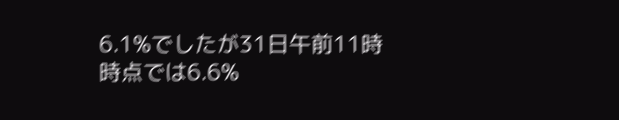6.1%でしたが31日午前11時時点では6.6%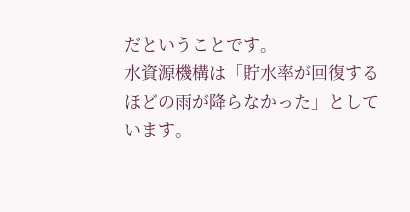だということです。
水資源機構は「貯水率が回復するほどの雨が降らなかった」としています。